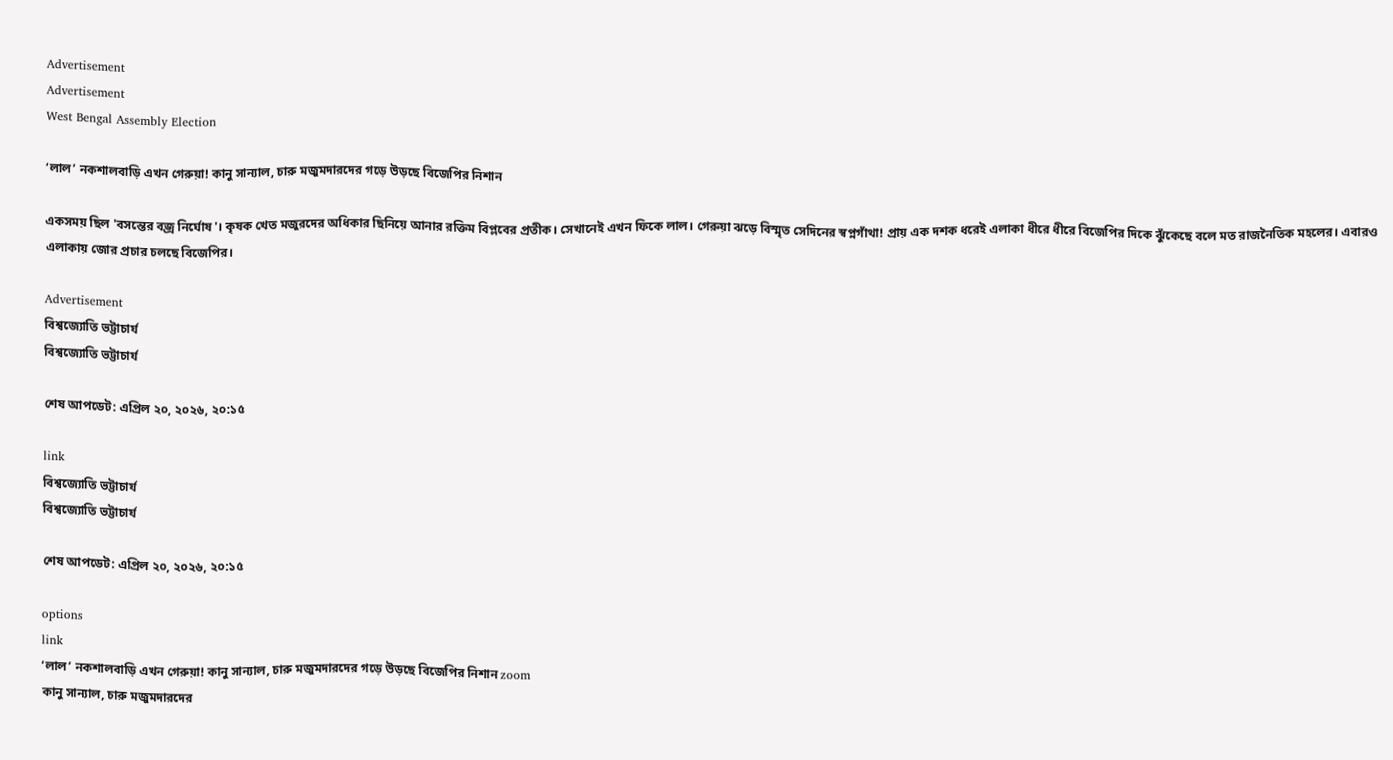Advertisement
Advertisement
West Bengal Assembly Election

‘লাল’ নকশালবাড়ি এখন গেরুয়া! কানু সান্যাল, চারু মজুমদারদের গড়ে উড়ছে বিজেপির নিশান

একসময় ছিল 'বসন্তের বজ্র নির্ঘোষ'। কৃষক খেত মজুরদের অধিকার ছিনিয়ে আনার রক্তিম বিপ্লবের প্রতীক। সেখানেই এখন ফিকে লাল। গেরুয়া ঝড়ে বিস্মৃত সেদিনের স্বপ্নগাঁথা! প্রায় এক দশক ধরেই এলাকা ধীরে ধীরে বিজেপির দিকে ঝুঁকেছে বলে মত রাজনৈতিক মহলের। এবারও এলাকায় জোর প্রচার চলছে বিজেপির।

Advertisement
বিশ্বজ্যোতি ভট্টাচার্য
বিশ্বজ্যোতি ভট্টাচার্য

শেষ আপডেট: এপ্রিল ২০, ২০২৬, ২০:১৫

link
বিশ্বজ্যোতি ভট্টাচার্য
বিশ্বজ্যোতি ভট্টাচার্য

শেষ আপডেট: এপ্রিল ২০, ২০২৬, ২০:১৫

options
link
‘লাল’ নকশালবাড়ি এখন গেরুয়া! কানু সান্যাল, চারু মজুমদারদের গড়ে উড়ছে বিজেপির নিশান zoom
কানু সান্যাল, চারু মজুমদারদের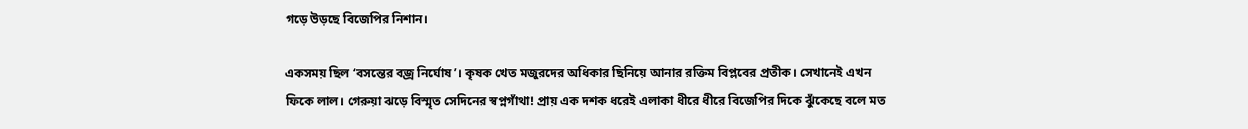গড়ে উড়ছে বিজেপির নিশান।

একসময় ছিল ‘বসন্তের বজ্র নির্ঘোষ’। কৃষক খেত মজুরদের অধিকার ছিনিয়ে আনার রক্তিম বিপ্লবের প্রতীক। সেখানেই এখন ফিকে লাল। গেরুয়া ঝড়ে বিস্মৃত সেদিনের স্বপ্নগাঁথা! প্রায় এক দশক ধরেই এলাকা ধীরে ধীরে বিজেপির দিকে ঝুঁকেছে বলে মত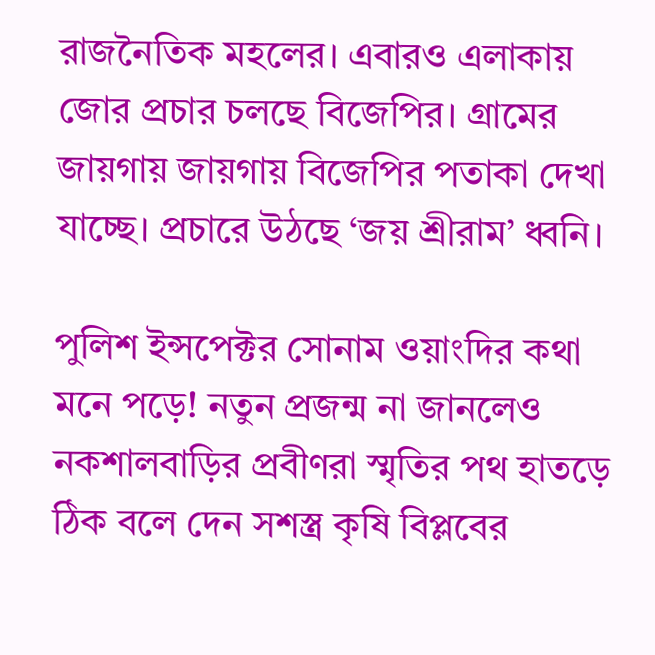রাজনৈতিক মহলের। এবারও এলাকায় জোর প্রচার চলছে বিজেপির। গ্রামের জায়গায় জায়গায় বিজেপির পতাকা দেখা যাচ্ছে। প্রচারে উঠছে ‘জয় শ্রীরাম’ ধ্বনি।

পুলিশ ইন্সপেক্টর সোনাম ওয়াংদির কথা মনে পড়ে! নতুন প্রজন্ম না জানলেও নকশালবাড়ির প্রবীণরা স্মৃতির পথ হাতড়ে ঠিক বলে দেন সশস্ত্র কৃষি বিপ্লবের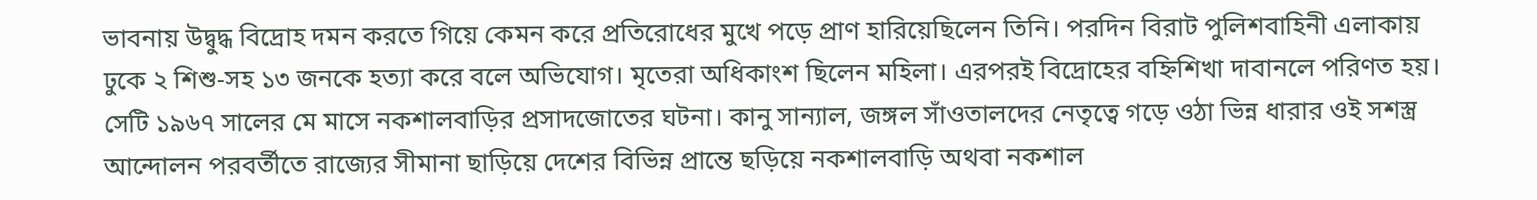ভাবনায় উদ্বুদ্ধ বিদ্রোহ দমন করতে গিয়ে কেমন করে প্রতিরোধের মুখে পড়ে প্রাণ হারিয়েছিলেন তিনি। পরদিন বিরাট পুলিশবাহিনী এলাকায় ঢুকে ২ শিশু-সহ ১৩ জনকে হত্যা করে বলে অভিযোগ। মৃতেরা অধিকাংশ ছিলেন মহিলা। এরপরই বিদ্রোহের বহ্নিশিখা দাবানলে পরিণত হয়। সেটি ১৯৬৭ সালের মে মাসে নকশালবাড়ির প্রসাদজোতের ঘটনা। কানু সান্যাল, জঙ্গল সাঁওতালদের নেতৃত্বে গড়ে ওঠা ভিন্ন ধারার ওই সশস্ত্র আন্দোলন পরবর্তীতে রাজ্যের সীমানা ছাড়িয়ে দেশের বিভিন্ন প্রান্তে ছড়িয়ে নকশালবাড়ি অথবা নকশাল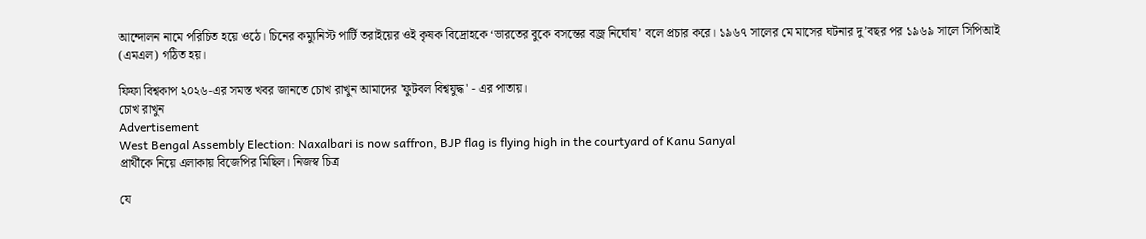আন্দোলন নামে পরিচিত হয়ে ওঠে। চিনের কম্যুনিস্ট পার্টি তরাইয়ের ওই কৃষক বিদ্রোহকে ‘ভারতের বুকে বসন্তের বজ্র নির্ঘোষ’ বলে প্রচার করে। ১৯৬৭ সালের মে মাসের ঘটনার দু’বছর পর ১৯৬৯ সালে সিপিআই (এমএল) গঠিত হয়।

ফিফা বিশ্বকাপ ২০২৬-এর সমস্ত খবর জানতে চোখ রাখুন আমাদের 'ফুটবল বিশ্বযুদ্ধ' - এর পাতায়।
চোখ রাখুন
Advertisement
West Bengal Assembly Election: Naxalbari is now saffron, BJP flag is flying high in the courtyard of Kanu Sanyal
প্রার্থীকে নিয়ে এলাকায় বিজেপির মিছিল। নিজস্ব চিত্র

যে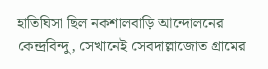হাতিঘিসা ছিল নকশালবাড়ি আন্দোলনের কেন্দ্রবিন্দু, সেখানেই সেবদাল্লাজোত গ্রামের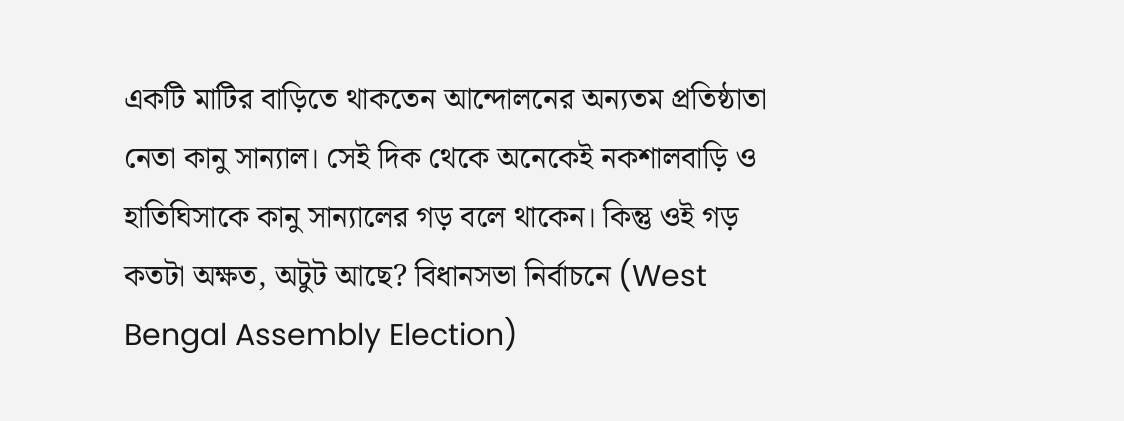একটি মাটির বাড়িতে থাকতেন আন্দোলনের অন্যতম প্রতিষ্ঠাতা নেতা কানু সান্যাল। সেই দিক থেকে অনেকেই নকশালবাড়ি ও হাতিঘিসাকে কানু সান্যালের গড় বলে থাকেন। কিন্তু ওই গড় কতটা অক্ষত, অটুট আছে? বিধানসভা নির্বাচনে (West Bengal Assembly Election)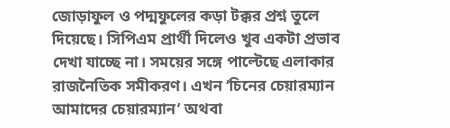জোড়াফুল ও পদ্মফুলের কড়া টক্কর প্রশ্ন তুলে দিয়েছে। সিপিএম প্রার্থী দিলেও খুব একটা প্রভাব দেখা যাচ্ছে না। সময়ের সঙ্গে পাল্টেছে এলাকার রাজনৈতিক সমীকরণ। এখন ‘চিনের চেয়ারম্যান আমাদের চেয়ারম্যান’ অথবা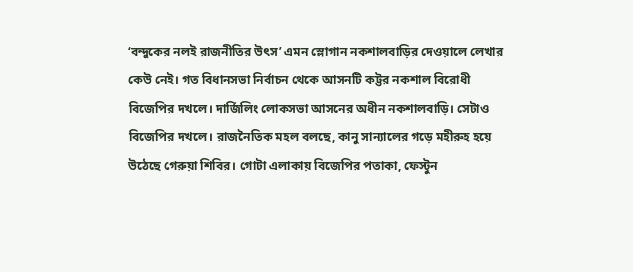‘বন্দুকের নলই রাজনীতির উৎস’ এমন স্লোগান নকশালবাড়ির দেওয়ালে লেখার কেউ নেই। গত বিধানসভা নির্বাচন থেকে আসনটি কট্টর নকশাল বিরোধী বিজেপির দখলে। দার্জিলিং লোকসভা আসনের অধীন নকশালবাড়ি। সেটাও বিজেপির দখলে। রাজনৈতিক মহল বলছে, কানু সান্যালের গড়ে মহীরুহ হয়ে উঠেছে গেরুয়া শিবির। গোটা এলাকায় বিজেপির পতাকা, ফেস্টুন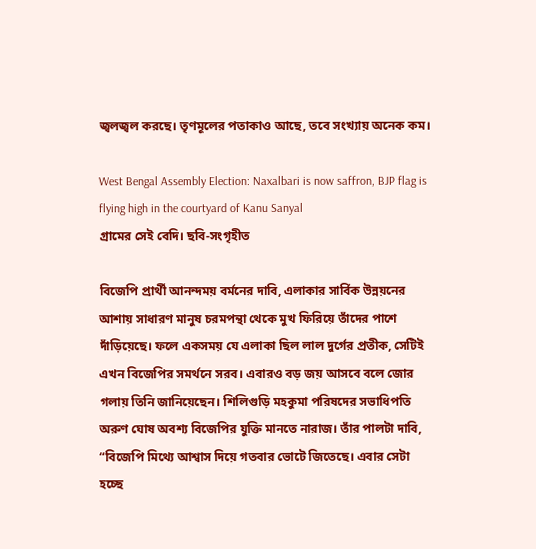জ্বলজ্বল করছে। তৃণমূলের পতাকাও আছে, তবে সংখ্যায় অনেক কম।

West Bengal Assembly Election: Naxalbari is now saffron, BJP flag is flying high in the courtyard of Kanu Sanyal
গ্রামের সেই বেদি। ছবি-সংগৃহীত

বিজেপি প্রার্থী আনন্দময় বর্মনের দাবি, এলাকার সার্বিক উন্নয়নের আশায় সাধারণ মানুষ চরমপন্থা থেকে মুখ ফিরিয়ে তাঁদের পাশে দাঁড়িয়েছে। ফলে একসময় যে এলাকা ছিল লাল দুর্গের প্রতীক, সেটিই এখন বিজেপির সমর্থনে সরব। এবারও বড় জয় আসবে বলে জোর গলায় তিনি জানিয়েছেন। শিলিগুড়ি মহকুমা পরিষদের সভাধিপতি অরুণ ঘোষ অবশ্য বিজেপির যুক্তি মানতে নারাজ। তাঁর পালটা দাবি, “বিজেপি মিথ্যে আশ্বাস দিয়ে গতবার ভোটে জিতেছে। এবার সেটা হচ্ছে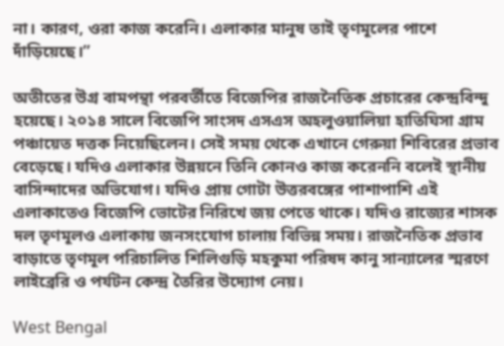না। কারণ, ওরা কাজ করেনি। এলাকার মানুষ তাই তৃণমূলের পাশে দাঁড়িয়েছে।”

অতীতের উগ্র বামপন্থা পরবর্তীতে বিজেপির রাজনৈতিক প্রচারের কেন্দ্রবিন্দু হয়েছে। ২০১৪ সালে বিজেপি সাংসদ এসএস অহলুওয়ালিয়া হাতিঘিসা গ্রাম পঞ্চায়েত দত্তক নিয়েছিলেন। সেই সময় থেকে এখানে গেরুয়া শিবিরের প্রভাব বেড়েছে। যদিও এলাকার উন্নয়নে তিনি কোনও কাজ করেননি বলেই স্থানীয় বাসিন্দাদের অভিযোগ। যদিও প্রায় গোটা উত্তরবঙ্গের পাশাপাশি এই এলাকাতেও বিজেপি ভোটের নিরিখে জয় পেতে থাকে। যদিও রাজ্যের শাসক দল তৃণমূলও এলাকায় জনসংযোগ চালায় বিভিন্ন সময়। রাজনৈতিক প্রভাব বাড়াতে তৃণমূল পরিচালিত শিলিগুড়ি মহকুমা পরিষদ কানু সান্যালের স্মরণে লাইব্রেরি ও পর্যটন কেন্দ্র তৈরির উদ্যোগ নেয়।

West Bengal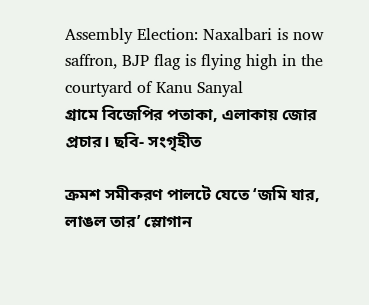Assembly Election: Naxalbari is now saffron, BJP flag is flying high in the courtyard of Kanu Sanyal
গ্রামে বিজেপির পতাকা, এলাকায় জোর প্রচার। ছবি- সংগৃহীত

ক্রমশ সমীকরণ পালটে যেতে ‘জমি যার, লাঙল তার’ স্লোগান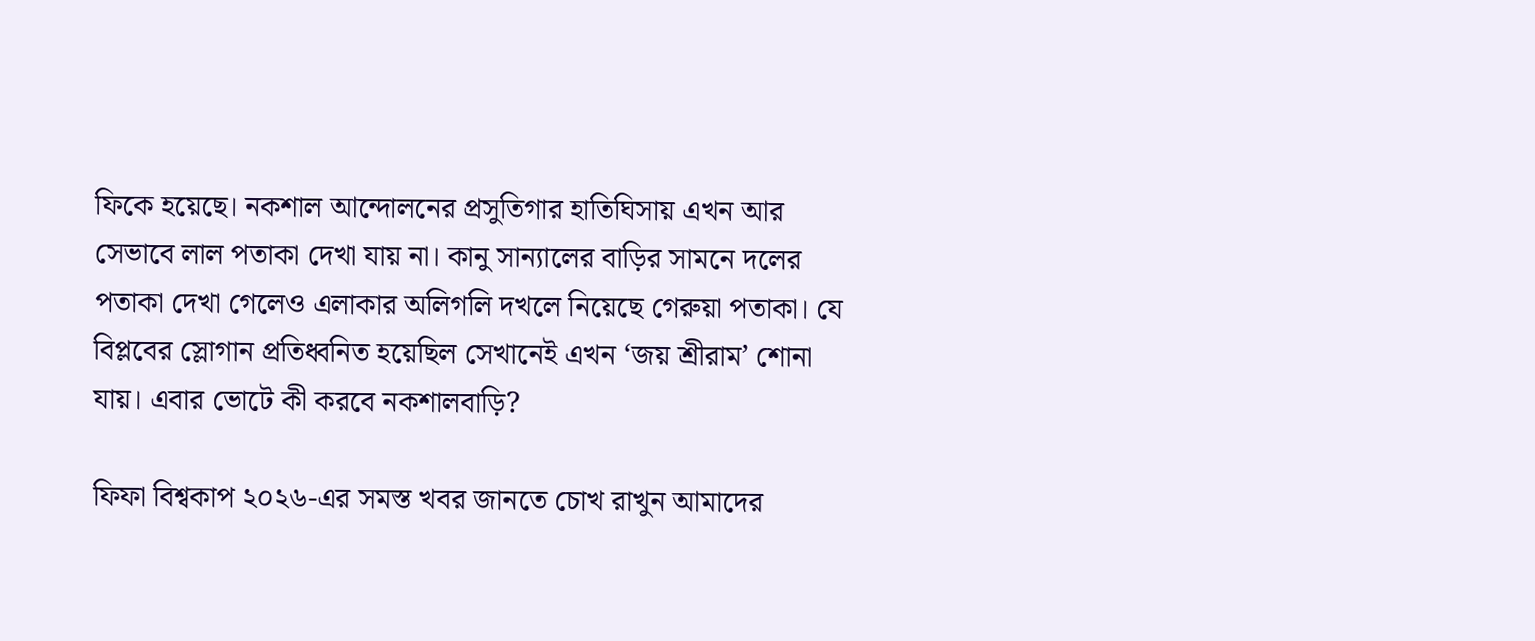ফিকে হয়েছে। নকশাল আন্দোলনের প্রসুতিগার হাতিঘিসায় এখন আর সেভাবে লাল পতাকা দেখা যায় না। কানু সান্যালের বাড়ির সামনে দলের পতাকা দেখা গেলেও এলাকার অলিগলি দখলে নিয়েছে গেরুয়া পতাকা। যে বিপ্লবের স্লোগান প্রতিধ্বনিত হয়েছিল সেখানেই এখন ‘জয় শ্রীরাম’ শোনা যায়। এবার ভোটে কী করবে নকশালবাড়ি?

ফিফা বিশ্বকাপ ২০২৬-এর সমস্ত খবর জানতে চোখ রাখুন আমাদের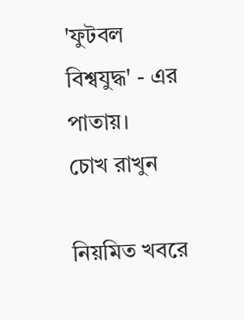'ফুটবল বিশ্বযুদ্ধ' - এর পাতায়।
চোখ রাখুন

নিয়মিত খবরে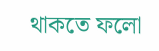থাকতে ফলো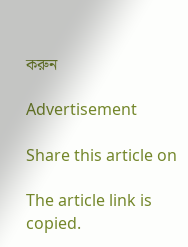করুন

Advertisement

Share this article on

The article link is copied.